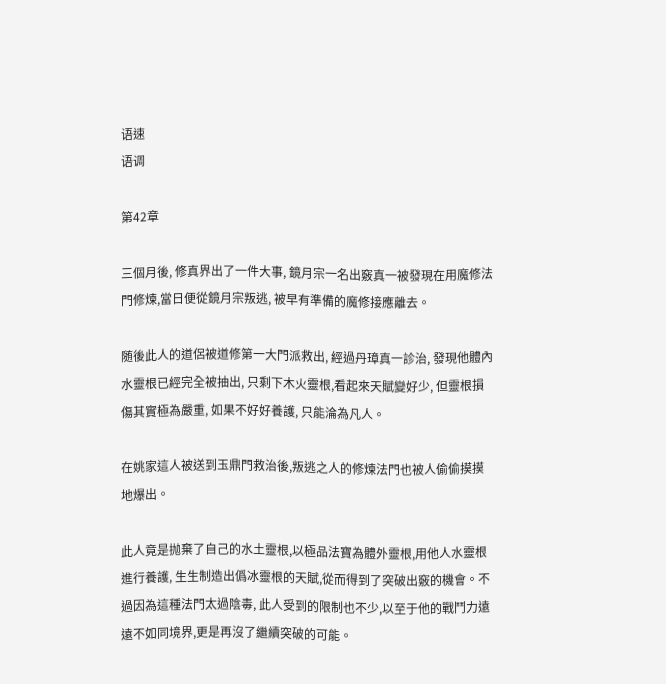语速
语调

第42章

三個月後, 修真界出了一件大事, 鏡月宗一名出竅真一被發現在用魔修法門修煉,當日便從鏡月宗叛逃, 被早有準備的魔修接應離去。

随後此人的道侶被道修第一大門派救出, 經過丹璋真一診治, 發現他體內水靈根已經完全被抽出, 只剩下木火靈根,看起來天賦變好少, 但靈根損傷其實極為嚴重, 如果不好好養護, 只能淪為凡人。

在姚家這人被送到玉鼎門救治後,叛逃之人的修煉法門也被人偷偷摸摸地爆出。

此人竟是抛棄了自己的水土靈根,以極品法寶為體外靈根,用他人水靈根進行養護, 生生制造出僞冰靈根的天賦,從而得到了突破出竅的機會。不過因為這種法門太過陰毒, 此人受到的限制也不少,以至于他的戰鬥力遠遠不如同境界,更是再沒了繼續突破的可能。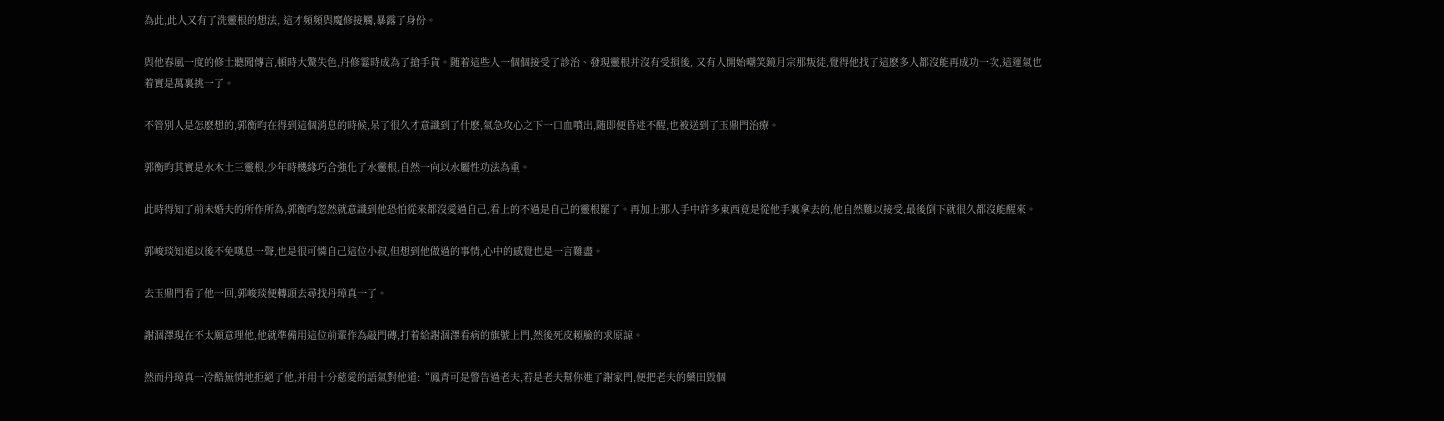為此,此人又有了洗靈根的想法, 這才頻頻與魔修接觸,暴露了身份。

與他春風一度的修士聽聞傳言,頓時大驚失色,丹修霎時成為了搶手貨。随着這些人一個個接受了診治、發現靈根并沒有受損後, 又有人開始嘲笑鏡月宗那叛徒,覺得他找了這麽多人都沒能再成功一次,這運氣也着實是萬裏挑一了。

不管別人是怎麽想的,郭衡昀在得到這個消息的時候,呆了很久才意識到了什麽,氣急攻心之下一口血噴出,随即便昏迷不醒,也被送到了玉鼎門治療。

郭衡昀其實是水木土三靈根,少年時機緣巧合強化了水靈根,自然一向以水屬性功法為重。

此時得知了前未婚夫的所作所為,郭衡昀忽然就意識到他恐怕從來都沒愛過自己,看上的不過是自己的靈根罷了。再加上那人手中許多東西竟是從他手裏拿去的,他自然難以接受,最後倒下就很久都沒能醒來。

郭峻琰知道以後不免嘆息一聲,也是很可憐自己這位小叔,但想到他做過的事情,心中的感覺也是一言難盡。

去玉鼎門看了他一回,郭峻琰便轉頭去尋找丹璋真一了。

謝涸澤現在不太願意理他,他就準備用這位前輩作為敲門磚,打着給謝涸澤看病的旗號上門,然後死皮賴臉的求原諒。

然而丹璋真一冷酷無情地拒絕了他,并用十分慈愛的語氣對他道:“鳳青可是警告過老夫,若是老夫幫你進了謝家門,便把老夫的藥田毀個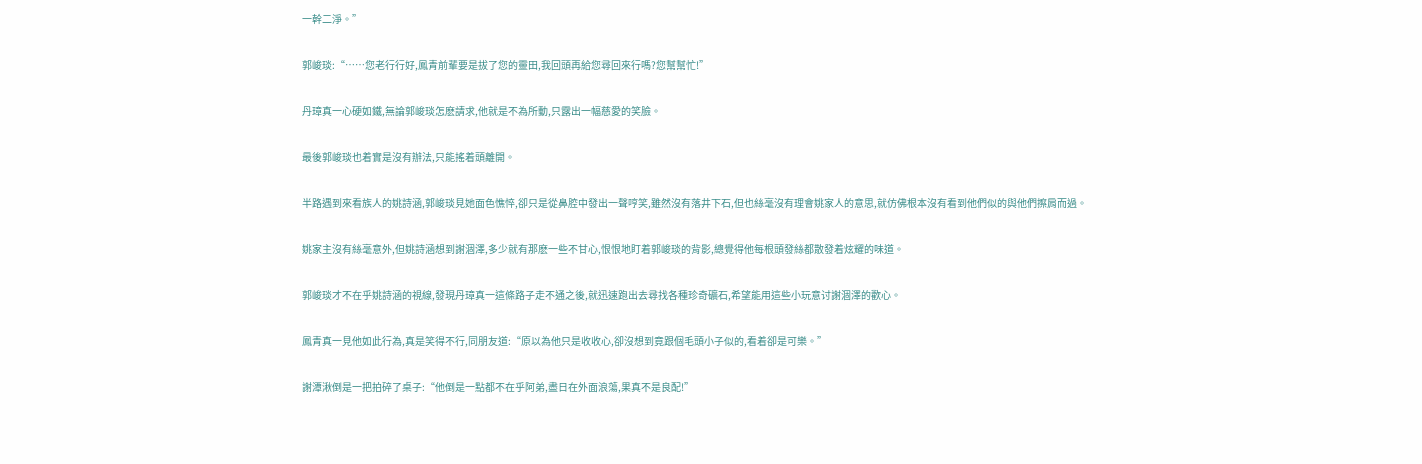一幹二淨。”

郭峻琰:“……您老行行好,鳳青前輩要是拔了您的靈田,我回頭再給您尋回來行嗎?您幫幫忙!”

丹璋真一心硬如鐵,無論郭峻琰怎麽請求,他就是不為所動,只露出一幅慈愛的笑臉。

最後郭峻琰也着實是沒有辦法,只能搖着頭離開。

半路遇到來看族人的姚詩涵,郭峻琰見她面色憔悴,卻只是從鼻腔中發出一聲哼笑,雖然沒有落井下石,但也絲毫沒有理會姚家人的意思,就仿佛根本沒有看到他們似的與他們擦肩而過。

姚家主沒有絲毫意外,但姚詩涵想到謝涸澤,多少就有那麽一些不甘心,恨恨地盯着郭峻琰的背影,總覺得他每根頭發絲都散發着炫耀的味道。

郭峻琰才不在乎姚詩涵的視線,發現丹璋真一這條路子走不通之後,就迅速跑出去尋找各種珍奇礦石,希望能用這些小玩意讨謝涸澤的歡心。

鳳青真一見他如此行為,真是笑得不行,同朋友道:“原以為他只是收收心,卻沒想到竟跟個毛頭小子似的,看着卻是可樂。”

謝潭湫倒是一把拍碎了桌子:“他倒是一點都不在乎阿弟,盡日在外面浪蕩,果真不是良配!”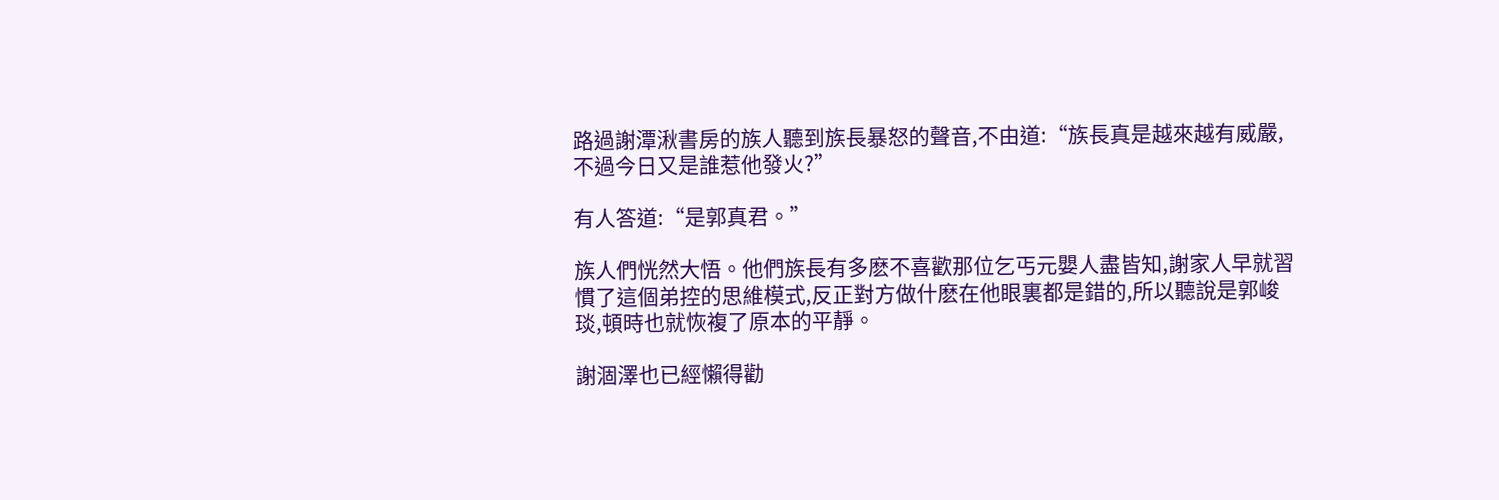路過謝潭湫書房的族人聽到族長暴怒的聲音,不由道:“族長真是越來越有威嚴,不過今日又是誰惹他發火?”

有人答道:“是郭真君。”

族人們恍然大悟。他們族長有多麽不喜歡那位乞丐元嬰人盡皆知,謝家人早就習慣了這個弟控的思維模式,反正對方做什麽在他眼裏都是錯的,所以聽說是郭峻琰,頓時也就恢複了原本的平靜。

謝涸澤也已經懶得勸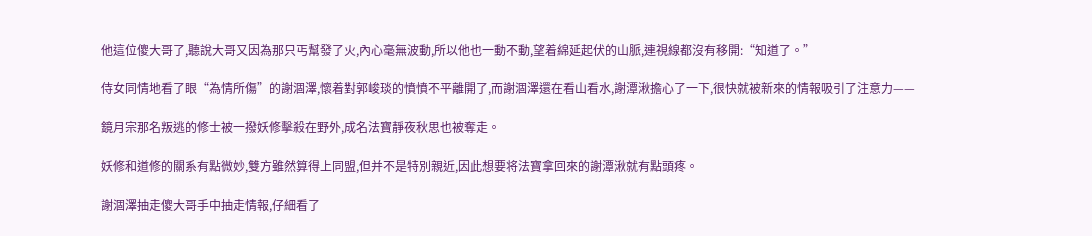他這位傻大哥了,聽說大哥又因為那只丐幫發了火,內心毫無波動,所以他也一動不動,望着綿延起伏的山脈,連視線都沒有移開:“知道了。”

侍女同情地看了眼“為情所傷”的謝涸澤,懷着對郭峻琰的憤憤不平離開了,而謝涸澤還在看山看水,謝潭湫擔心了一下,很快就被新來的情報吸引了注意力——

鏡月宗那名叛逃的修士被一撥妖修擊殺在野外,成名法寶靜夜秋思也被奪走。

妖修和道修的關系有點微妙,雙方雖然算得上同盟,但并不是特別親近,因此想要将法寶拿回來的謝潭湫就有點頭疼。

謝涸澤抽走傻大哥手中抽走情報,仔細看了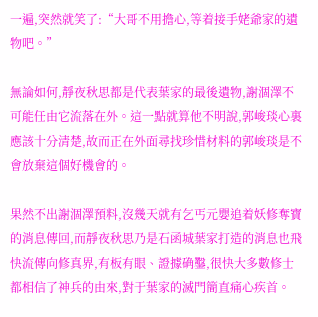一遍,突然就笑了:“大哥不用擔心,等着接手姥爺家的遺物吧。”

無論如何,靜夜秋思都是代表葉家的最後遺物,謝涸澤不可能任由它流落在外。這一點就算他不明說,郭峻琰心裏應該十分清楚,故而正在外面尋找珍惜材料的郭峻琰是不會放棄這個好機會的。

果然不出謝涸澤預料,沒幾天就有乞丐元嬰追着妖修奪寶的消息傳回,而靜夜秋思乃是石函城葉家打造的消息也飛快流傳向修真界,有板有眼、證據确鑿,很快大多數修士都相信了神兵的由來,對于葉家的滅門簡直痛心疾首。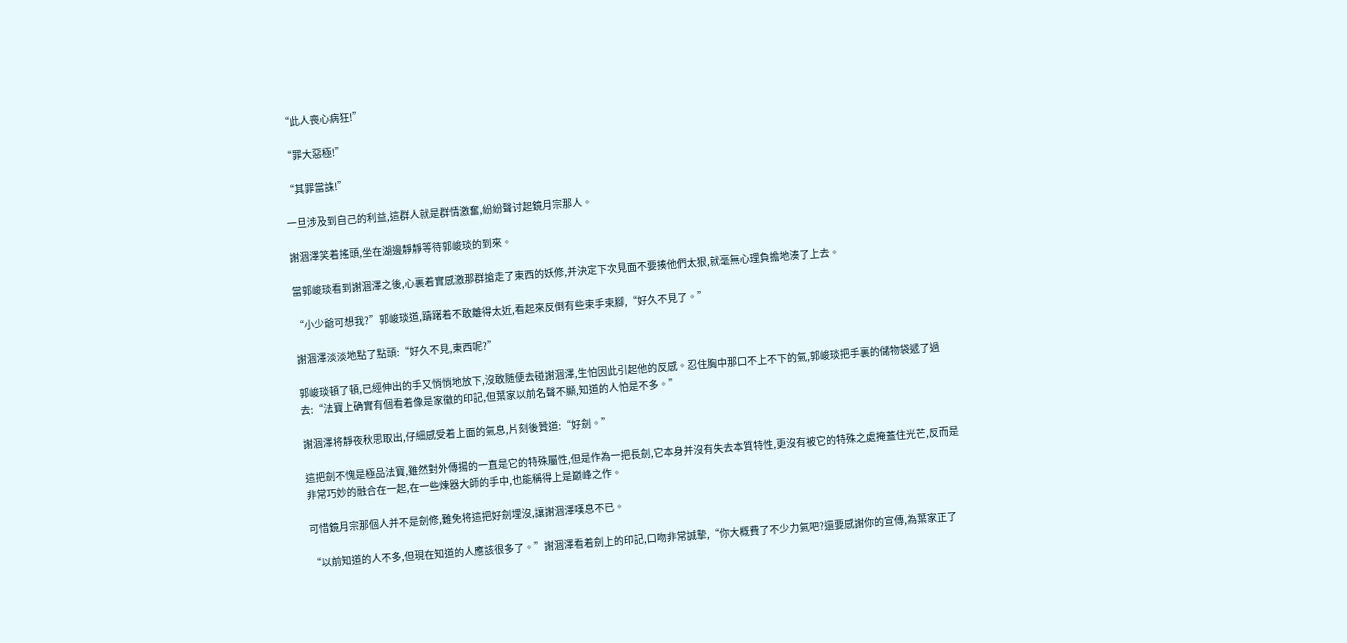“此人喪心病狂!”

“罪大惡極!”

“其罪當誅!”

一旦涉及到自己的利益,這群人就是群情激奮,紛紛聲讨起鏡月宗那人。

謝涸澤笑着搖頭,坐在湖邊靜靜等待郭峻琰的到來。

當郭峻琰看到謝涸澤之後,心裏着實感激那群搶走了東西的妖修,并決定下次見面不要揍他們太狠,就毫無心理負擔地湊了上去。

“小少爺可想我?”郭峻琰道,躊躇着不敢離得太近,看起來反倒有些束手束腳,“好久不見了。”

謝涸澤淡淡地點了點頭:“好久不見,東西呢?”

郭峻琰頓了頓,已經伸出的手又悄悄地放下,沒敢随便去碰謝涸澤,生怕因此引起他的反感。忍住胸中那口不上不下的氣,郭峻琰把手裏的儲物袋遞了過去:“法寶上确實有個看着像是家徽的印記,但葉家以前名聲不顯,知道的人怕是不多。”

謝涸澤将靜夜秋思取出,仔細感受着上面的氣息,片刻後贊道:“好劍。”

這把劍不愧是極品法寶,雖然對外傳揚的一直是它的特殊屬性,但是作為一把長劍,它本身并沒有失去本質特性,更沒有被它的特殊之處掩蓋住光芒,反而是非常巧妙的融合在一起,在一些煉器大師的手中,也能稱得上是巅峰之作。

可惜鏡月宗那個人并不是劍修,難免将這把好劍埋沒,讓謝涸澤嘆息不已。

“以前知道的人不多,但現在知道的人應該很多了。”謝涸澤看着劍上的印記,口吻非常誠摯,“你大概費了不少力氣吧?還要感謝你的宣傳,為葉家正了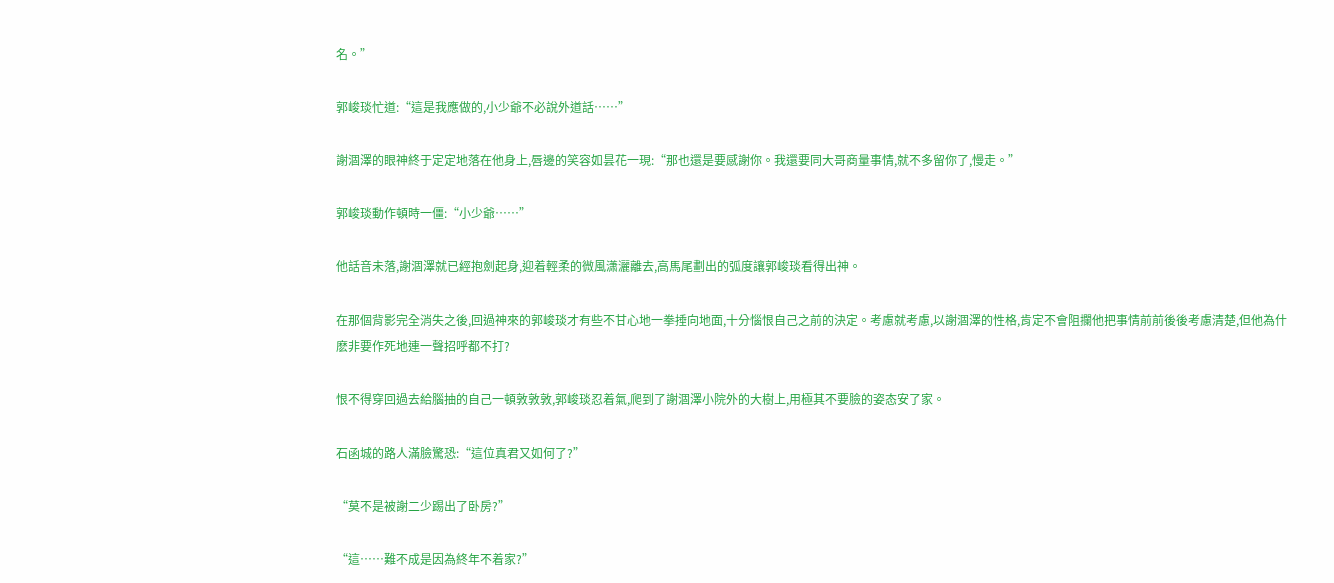名。”

郭峻琰忙道:“這是我應做的,小少爺不必說外道話……”

謝涸澤的眼神終于定定地落在他身上,唇邊的笑容如昙花一現:“那也還是要感謝你。我還要同大哥商量事情,就不多留你了,慢走。”

郭峻琰動作頓時一僵:“小少爺……”

他話音未落,謝涸澤就已經抱劍起身,迎着輕柔的微風潇灑離去,高馬尾劃出的弧度讓郭峻琰看得出神。

在那個背影完全消失之後,回過神來的郭峻琰才有些不甘心地一拳捶向地面,十分惱恨自己之前的決定。考慮就考慮,以謝涸澤的性格,肯定不會阻攔他把事情前前後後考慮清楚,但他為什麽非要作死地連一聲招呼都不打?

恨不得穿回過去給腦抽的自己一頓敦敦敦,郭峻琰忍着氣,爬到了謝涸澤小院外的大樹上,用極其不要臉的姿态安了家。

石函城的路人滿臉驚恐:“這位真君又如何了?”

“莫不是被謝二少踢出了卧房?”

“這……難不成是因為終年不着家?”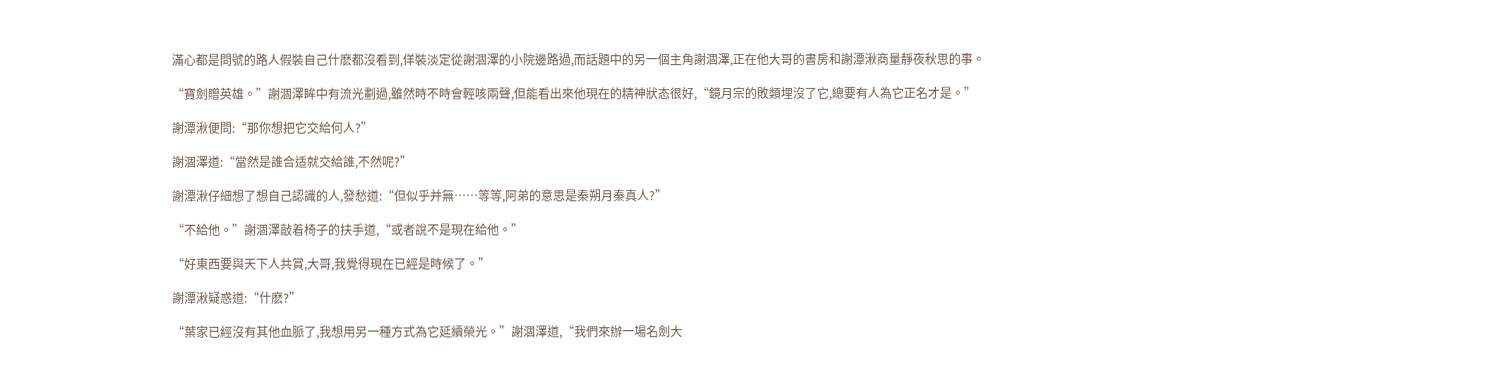滿心都是問號的路人假裝自己什麽都沒看到,佯裝淡定從謝涸澤的小院邊路過,而話題中的另一個主角謝涸澤,正在他大哥的書房和謝潭湫商量靜夜秋思的事。

“寶劍贈英雄。”謝涸澤眸中有流光劃過,雖然時不時會輕咳兩聲,但能看出來他現在的精神狀态很好,“鏡月宗的敗類埋沒了它,總要有人為它正名才是。”

謝潭湫便問:“那你想把它交給何人?”

謝涸澤道:“當然是誰合适就交給誰,不然呢?”

謝潭湫仔細想了想自己認識的人,發愁道:“但似乎并無……等等,阿弟的意思是秦朔月秦真人?”

“不給他。”謝涸澤敲着椅子的扶手道,“或者說不是現在給他。”

“好東西要與天下人共賞,大哥,我覺得現在已經是時候了。”

謝潭湫疑惑道:“什麽?”

“葉家已經沒有其他血脈了,我想用另一種方式為它延續榮光。”謝涸澤道,“我們來辦一場名劍大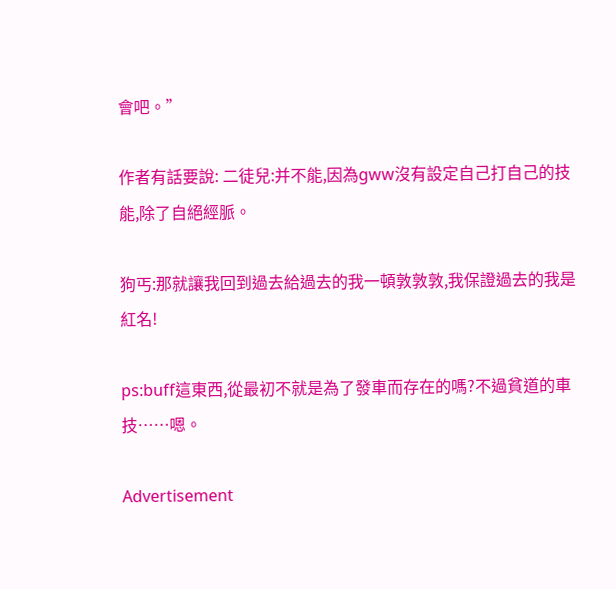會吧。”

作者有話要說: 二徒兒:并不能,因為gww沒有設定自己打自己的技能,除了自絕經脈。

狗丐:那就讓我回到過去給過去的我一頓敦敦敦,我保證過去的我是紅名!

ps:buff這東西,從最初不就是為了發車而存在的嗎?不過貧道的車技……嗯。

Advertisement